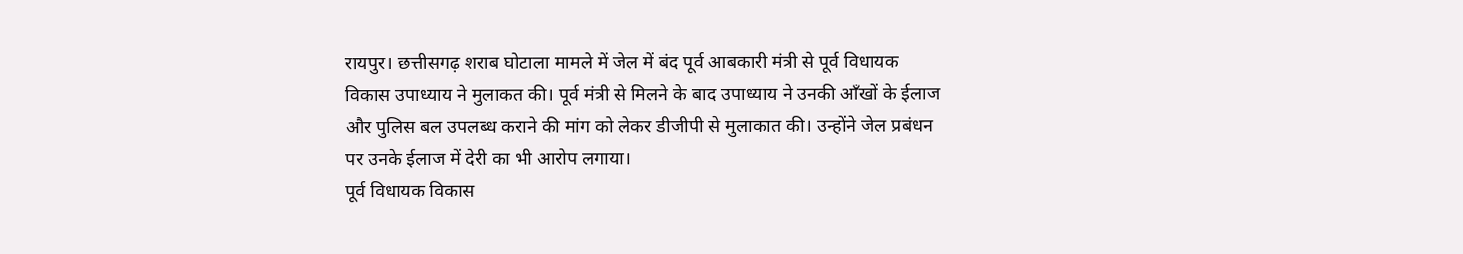रायपुर। छत्तीसगढ़ शराब घोटाला मामले में जेल में बंद पूर्व आबकारी मंत्री से पूर्व विधायक विकास उपाध्याय ने मुलाकत की। पूर्व मंत्री से मिलने के बाद उपाध्याय ने उनकी आँखों के ईलाज और पुलिस बल उपलब्ध कराने की मांग को लेकर डीजीपी से मुलाकात की। उन्होंने जेल प्रबंधन पर उनके ईलाज में देरी का भी आरोप लगाया।
पूर्व विधायक विकास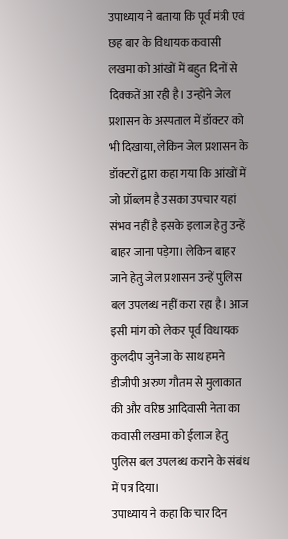उपाध्याय ने बताया कि पूर्व मंत्री एवं छह बार के विधायक कवासी लखमा को आंखों में बहुत दिनों से दिक्कतें आ रही है। उन्होंने जेल प्रशासन के अस्पताल में डॉक्टर को भी दिखाया, लेकिन जेल प्रशासन के डॉक्टरों द्वारा कहा गया कि आंखों में जो प्रॉब्लम है उसका उपचार यहां संभव नहीं है इसके इलाज हेतु उन्हें बाहर जाना पड़ेगा। लेकिन बाहर जाने हेतु जेल प्रशासन उन्हें पुलिस बल उपलब्ध नहीं करा रहा है। आज इसी मांग को लेकर पूर्व विधायक कुलदीप जुनेजा के साथ हमने डीजीपी अरुण गौतम से मुलाकात की और वरिष्ठ आदिवासी नेता का कवासी लखमा को ईलाज हेतु पुलिस बल उपलब्ध कराने के संबंध में पत्र दिया।
उपाध्याय ने कहा कि चार दिन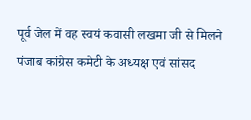पूर्व जेल में वह स्वयं कवासी लखमा जी से मिलने पंजाब कांग्रेस कमेटी के अध्यक्ष एवं सांसद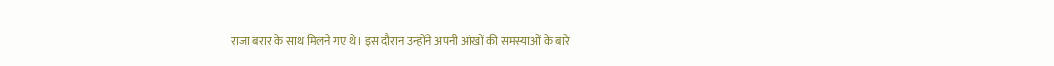राजा बरार के साथ मिलने गए थे। इस दौरान उन्होंने अपनी आंखों की समस्याओं के बारे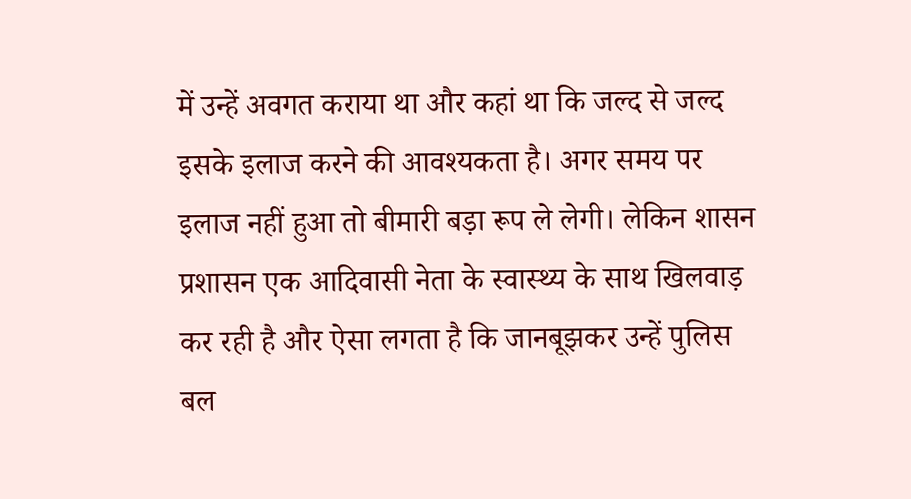में उन्हें अवगत कराया था और कहां था कि जल्द से जल्द इसके इलाज करने की आवश्यकता है। अगर समय पर इलाज नहीं हुआ तो बीमारी बड़ा रूप ले लेगी। लेकिन शासन प्रशासन एक आदिवासी नेता के स्वास्थ्य के साथ खिलवाड़ कर रही है और ऐसा लगता है कि जानबूझकर उन्हें पुलिस बल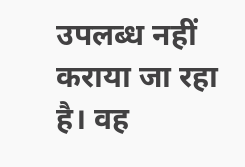उपलब्ध नहीं कराया जा रहा है। वह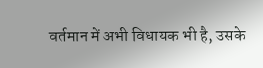वर्तमान में अभी विधायक भी है, उसके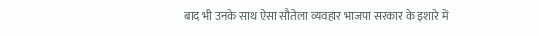बाद भी उनके साथ ऐसा सौतेला व्यवहार भाजपा सरकार के इशारे में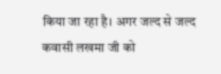किया जा रहा है। अगर जल्द से जल्द कवासी लखमा जी को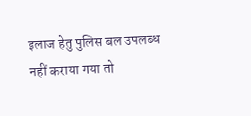इलाज हेतु पुलिस बल उपलब्ध नहीं कराया गया तो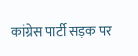कांग्रेस पार्टी सड़क पर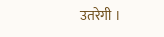उतरेगी ।